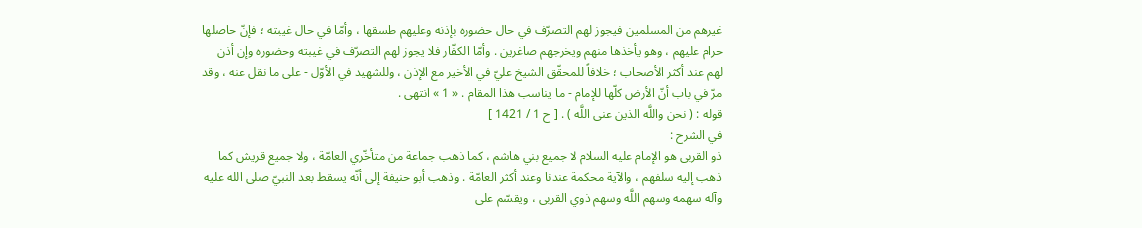غيرهم من المسلمين فيجوز لهم التصرّف في حال حضوره بإذنه وعليهم طسقها ، وأمّا في حال غيبته ؛ فإنّ حاصلها حرام عليهم ، وهو يأخذها منهم ويخرجهم صاغرين . وأمّا الكفّار فلا يجوز لهم التصرّف في غيبته وحضوره وإن أذن لهم عند أكثر الأصحاب ؛ خلافاً للمحقّق الشيخ عليّ في الأخير مع الإذن ، وللشهيد في الأوّل - على ما نقل عنه ، وقد مرّ في باب أنّ الأرض كلّها للإمام - ما يناسب هذا المقام . « 1 » انتهى .
قوله : ( نحن واللَّه الذين عنى اللَّه ) . [ ح 1 / 1421 ]
في الشرح :
ذو القربى هو الإمام عليه السلام لا جميع بني هاشم ، كما ذهب جماعة من متأخّري العامّة ، ولا جميع قريش كما ذهب إليه سلفهم ، والآية محكمة عندنا وعند أكثر العامّة . وذهب أبو حنيفة إلى أنّه يسقط بعد النبيّ صلى الله عليه وآله سهمه وسهم اللَّه وسهم ذوي القربى ، ويقسّم على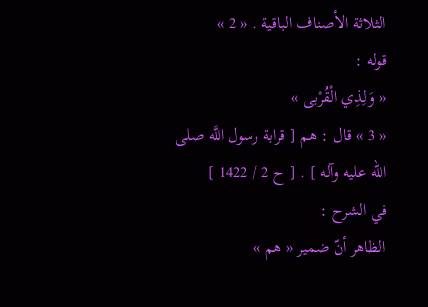الثلاثة الأصناف الباقية . « 2 »
قوله :
« وَلِذِي الْقُرْبى »
« 3 » قال : هم [ قرابة رسول اللَّه صلى الله عليه وآله ] . [ ح 2 / 1422 ]
في الشرح :
الظاهر أنّ ضمير « هم »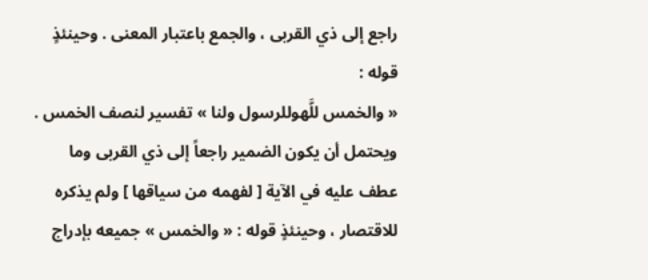راجع إلى ذي القربى ، والجمع باعتبار المعنى . وحينئذٍ قوله :
« والخمس للَّهوللرسول ولنا » تفسير لنصف الخمس . ويحتمل أن يكون الضمير راجعاً إلى ذي القربى وما عطف عليه في الآية [ لفهمه من سياقها ] ولم يذكره للاقتصار ، وحينئذٍ قوله : « والخمس » جميعه بإدراج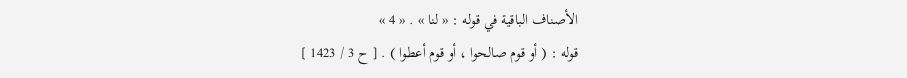الأصناف الباقية في قوله : « لنا » . « 4 »
قوله : ( أو قوم صالحوا ، أو قوم أعطوا ) . [ ح 3 / 1423 ]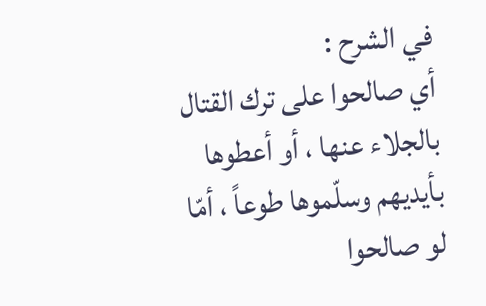في الشرح :
أي صالحوا على ترك القتال بالجلاء عنها ، أو أعطوها بأيديهم وسلّموها طوعاً ، أمّا لو صالحوا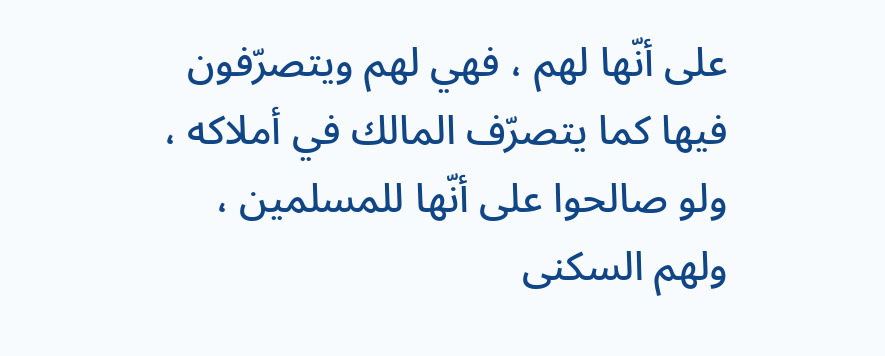على أنّها لهم ، فهي لهم ويتصرّفون فيها كما يتصرّف المالك في أملاكه ، ولو صالحوا على أنّها للمسلمين ، ولهم السكنى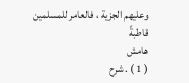وعليهم الجزية ، فالعامر للمسلمين قاطبةً
هامش
( 1 ) . شرح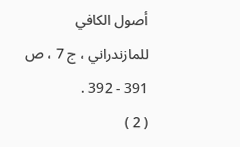أصول الكافي للمازندراني ، ج 7 ، ص 391 - 392 .
( 2 )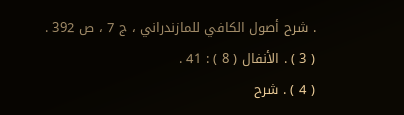. شرح أصول الكافي للمازندراني ، ج 7 ، ص 392 .
( 3 ) . الأنفال ( 8 ) : 41 .
( 4 ) . شرح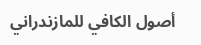أصول الكافي للمازندراني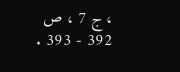، ج 7 ، ص 392 - 393 .